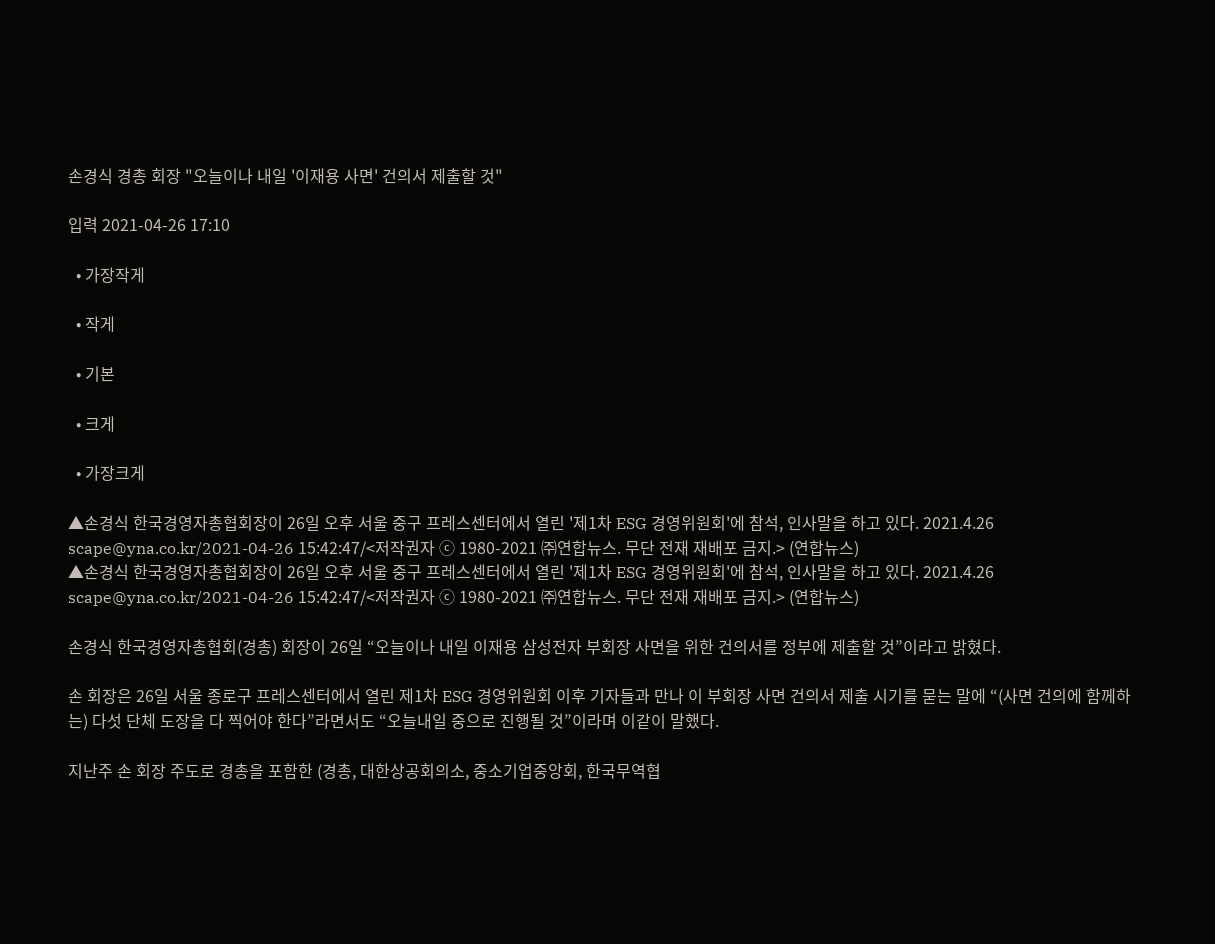손경식 경총 회장 "오늘이나 내일 '이재용 사면' 건의서 제출할 것"

입력 2021-04-26 17:10

  • 가장작게

  • 작게

  • 기본

  • 크게

  • 가장크게

▲손경식 한국경영자총협회장이 26일 오후 서울 중구 프레스센터에서 열린 '제1차 ESG 경영위원회'에 참석, 인사말을 하고 있다. 2021.4.26    scape@yna.co.kr/2021-04-26 15:42:47/<저작권자 ⓒ 1980-2021 ㈜연합뉴스. 무단 전재 재배포 금지.> (연합뉴스)
▲손경식 한국경영자총협회장이 26일 오후 서울 중구 프레스센터에서 열린 '제1차 ESG 경영위원회'에 참석, 인사말을 하고 있다. 2021.4.26 scape@yna.co.kr/2021-04-26 15:42:47/<저작권자 ⓒ 1980-2021 ㈜연합뉴스. 무단 전재 재배포 금지.> (연합뉴스)

손경식 한국경영자총협회(경총) 회장이 26일 “오늘이나 내일 이재용 삼성전자 부회장 사면을 위한 건의서를 정부에 제출할 것”이라고 밝혔다.

손 회장은 26일 서울 종로구 프레스센터에서 열린 제1차 ESG 경영위원회 이후 기자들과 만나 이 부회장 사면 건의서 제출 시기를 묻는 말에 “(사면 건의에 함께하는) 다섯 단체 도장을 다 찍어야 한다”라면서도 “오늘내일 중으로 진행될 것”이라며 이같이 말했다.

지난주 손 회장 주도로 경총을 포함한 (경총, 대한상공회의소, 중소기업중앙회, 한국무역협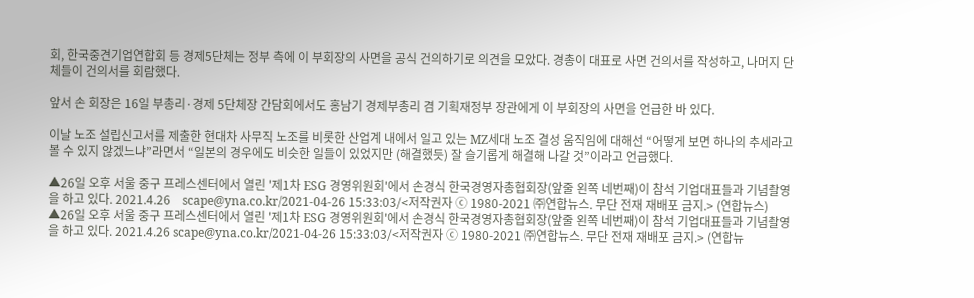회, 한국중견기업연합회 등 경제5단체는 정부 측에 이 부회장의 사면을 공식 건의하기로 의견을 모았다. 경총이 대표로 사면 건의서를 작성하고, 나머지 단체들이 건의서를 회람했다.

앞서 손 회장은 16일 부총리·경제 5단체장 간담회에서도 홍남기 경제부총리 겸 기획재정부 장관에게 이 부회장의 사면을 언급한 바 있다.

이날 노조 설립신고서를 제출한 현대차 사무직 노조를 비롯한 산업계 내에서 일고 있는 MZ세대 노조 결성 움직임에 대해선 “어떻게 보면 하나의 추세라고 볼 수 있지 않겠느냐”라면서 “일본의 경우에도 비슷한 일들이 있었지만 (해결했듯) 잘 슬기롭게 해결해 나갈 것”이라고 언급했다.

▲26일 오후 서울 중구 프레스센터에서 열린 '제1차 ESG 경영위원회'에서 손경식 한국경영자총협회장(앞줄 왼쪽 네번째)이 참석 기업대표들과 기념촬영을 하고 있다. 2021.4.26    scape@yna.co.kr/2021-04-26 15:33:03/<저작권자 ⓒ 1980-2021 ㈜연합뉴스. 무단 전재 재배포 금지.> (연합뉴스)
▲26일 오후 서울 중구 프레스센터에서 열린 '제1차 ESG 경영위원회'에서 손경식 한국경영자총협회장(앞줄 왼쪽 네번째)이 참석 기업대표들과 기념촬영을 하고 있다. 2021.4.26 scape@yna.co.kr/2021-04-26 15:33:03/<저작권자 ⓒ 1980-2021 ㈜연합뉴스. 무단 전재 재배포 금지.> (연합뉴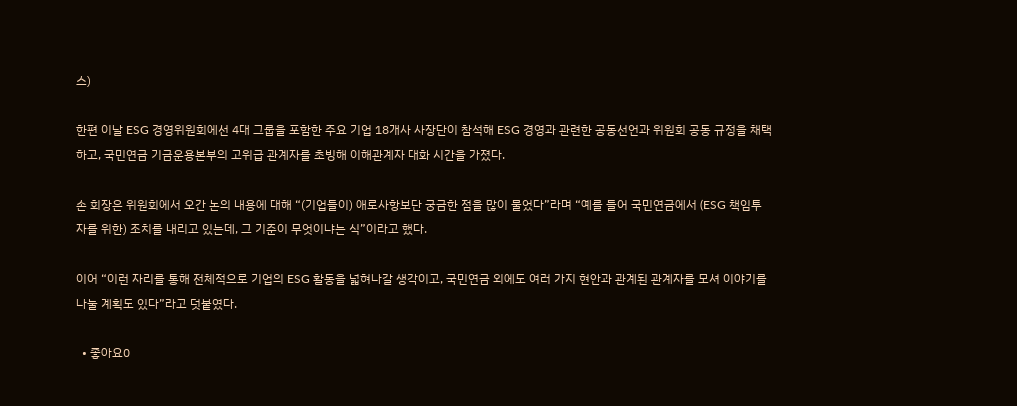스)

한편 이날 ESG 경영위원회에선 4대 그룹을 포함한 주요 기업 18개사 사장단이 참석해 ESG 경영과 관련한 공동선언과 위원회 공동 규정을 채택하고, 국민연금 기금운용본부의 고위급 관계자를 초빙해 이해관계자 대화 시간을 가졌다.

손 회장은 위원회에서 오간 논의 내용에 대해 “(기업들이) 애로사항보단 궁금한 점을 많이 물었다”라며 “예를 들어 국민연금에서 (ESG 책임투자를 위한) 조치를 내리고 있는데, 그 기준이 무엇이냐는 식”이라고 했다.

이어 “이런 자리를 통해 전체적으로 기업의 ESG 활동을 넓혀나갈 생각이고, 국민연금 외에도 여러 가지 현안과 관계된 관계자를 모셔 이야기를 나눌 계획도 있다”라고 덧붙였다.

  • 좋아요0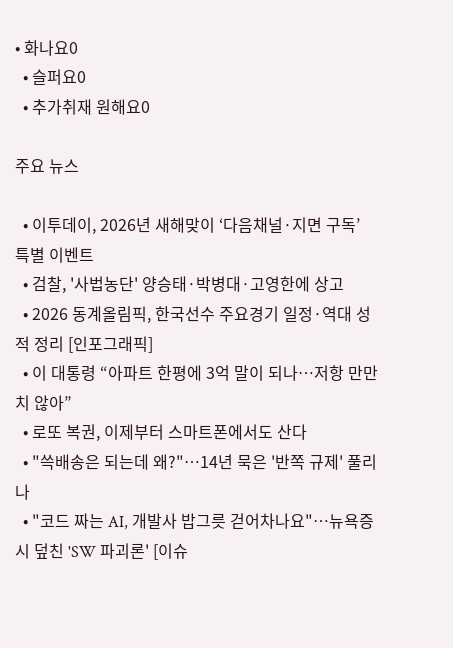• 화나요0
  • 슬퍼요0
  • 추가취재 원해요0

주요 뉴스

  • 이투데이, 2026년 새해맞이 ‘다음채널·지면 구독’ 특별 이벤트
  • 검찰, '사법농단' 양승태·박병대·고영한에 상고
  • 2026 동계올림픽, 한국선수 주요경기 일정·역대 성적 정리 [인포그래픽]
  • 이 대통령 “아파트 한평에 3억 말이 되나…저항 만만치 않아”
  • 로또 복권, 이제부터 스마트폰에서도 산다
  • "쓱배송은 되는데 왜?"…14년 묵은 '반쪽 규제' 풀리나
  • "코드 짜는 AI, 개발사 밥그릇 걷어차나요"…뉴욕증시 덮친 'SW 파괴론' [이슈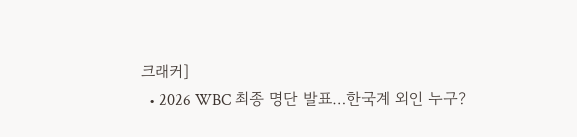크래커]
  • 2026 WBC 최종 명단 발표…한국계 외인 누구?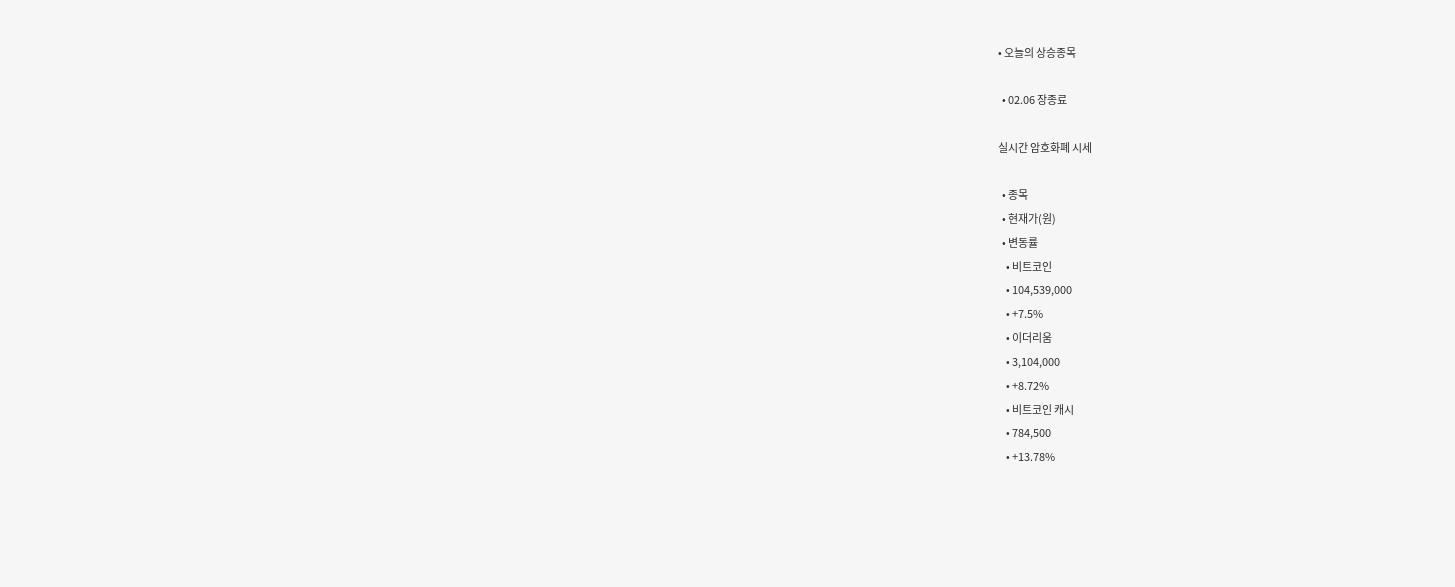• 오늘의 상승종목

  • 02.06 장종료

실시간 암호화폐 시세

  • 종목
  • 현재가(원)
  • 변동률
    • 비트코인
    • 104,539,000
    • +7.5%
    • 이더리움
    • 3,104,000
    • +8.72%
    • 비트코인 캐시
    • 784,500
    • +13.78%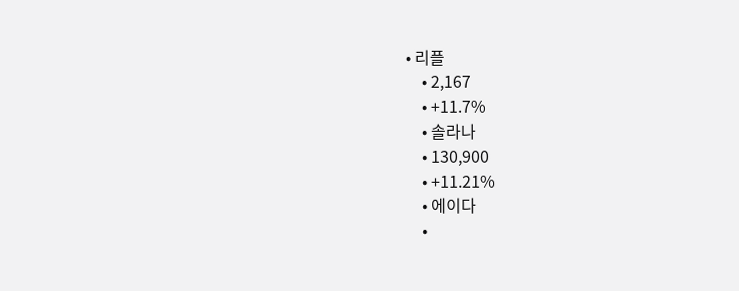• 리플
    • 2,167
    • +11.7%
    • 솔라나
    • 130,900
    • +11.21%
    • 에이다
    •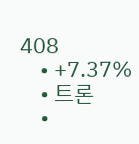408
    • +7.37%
    • 트론
    •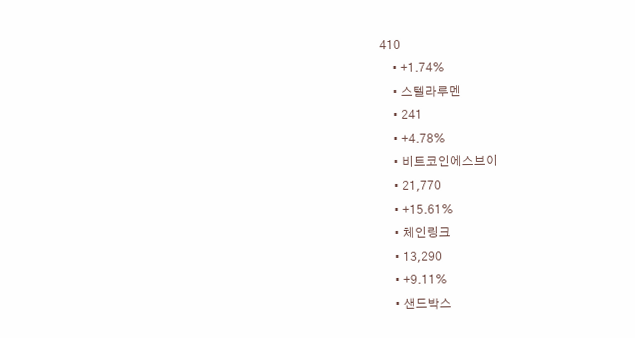410
    • +1.74%
    • 스텔라루멘
    • 241
    • +4.78%
    • 비트코인에스브이
    • 21,770
    • +15.61%
    • 체인링크
    • 13,290
    • +9.11%
    • 샌드박스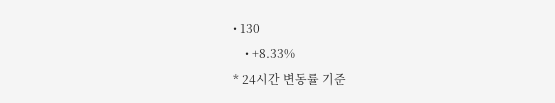• 130
    • +8.33%
* 24시간 변동률 기준